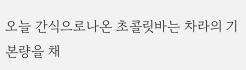오늘 간식으로나온 초콜릿바는 차라의 기본량을 채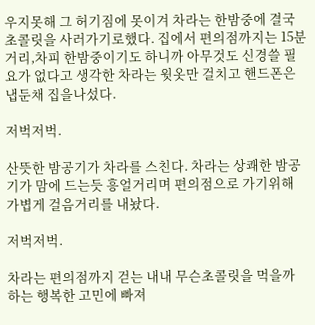우지못해 그 허기짐에 못이겨 차라는 한밤중에 결국 초콜릿을 사러가기로했다. 집에서 편의점까지는 15분거리,차피 한밤중이기도 하니까 아무것도 신경쓸 필요가 없다고 생각한 차라는 윗옷만 걸치고 핸드폰은 냅둔채 집을나섰다.

저벅저벅.

산뜻한 밤공기가 차라를 스친다. 차라는 상쾌한 밤공기가 맘에 드는듯 흥얼거리며 편의점으로 가기위해 가볍게 걸음거리를 내놨다.

저벅저벅.

차라는 편의점까지 걷는 내내 무슨초콜릿을 먹을까 하는 행복한 고민에 빠져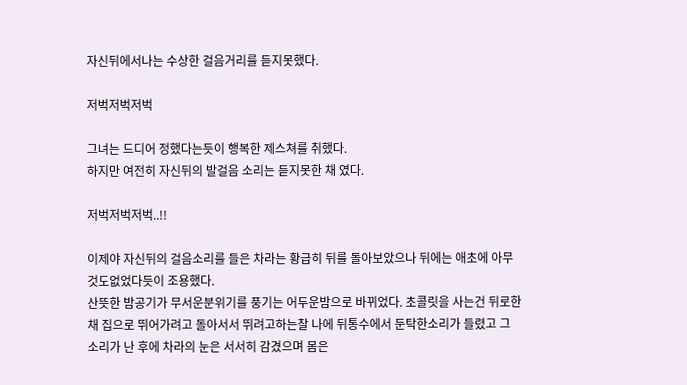자신뒤에서나는 수상한 걸음거리를 듣지못했다.

저벅저벅저벅

그녀는 드디어 정했다는듯이 행복한 제스쳐를 취했다.
하지만 여전히 자신뒤의 발걸음 소리는 듣지못한 채 였다.

저벅저벅저벅..!!

이제야 자신뒤의 걸음소리를 들은 차라는 황급히 뒤를 돌아보았으나 뒤에는 애초에 아무것도없었다듯이 조용했다.
산뜻한 밤공기가 무서운분위기를 풍기는 어두운밤으로 바뀌었다. 초콜릿을 사는건 뒤로한채 집으로 뛰어가려고 돌아서서 뛰려고하는찰 나에 뒤통수에서 둔탁한소리가 들렸고 그 소리가 난 후에 차라의 눈은 서서히 감겼으며 몸은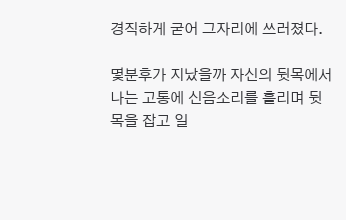경직하게 굳어 그자리에 쓰러졌다.

몇분후가 지났을까 자신의 뒷목에서나는 고통에 신음소리를 흘리며 뒷목을 잡고 일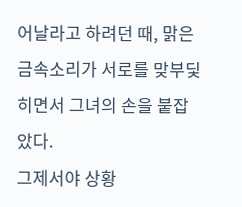어날라고 하려던 때, 맑은금속소리가 서로를 맞부딫히면서 그녀의 손을 붙잡았다.
그제서야 상황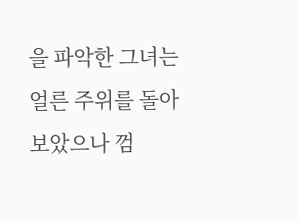을 파악한 그녀는 얼른 주위를 돌아보았으나 껌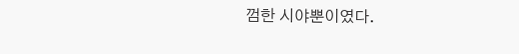껌한 시야뿐이였다.